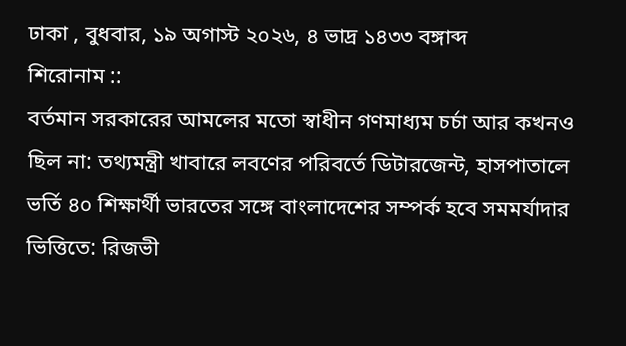ঢাকা , বুধবার, ১৯ অগাস্ট ২০২৬, ৪ ভাদ্র ১৪৩৩ বঙ্গাব্দ
শিরোনাম ::
বর্তমান সরকারের আমলের মতো স্বাধীন গণমাধ্যম চর্চা আর কখনও ছিল না: তথ্যমন্ত্রী খাবারে লবণের পরিবর্তে ডিটারজেন্ট, হাসপাতালে ভর্তি ৪০ শিক্ষার্থী ভারতের সঙ্গে বাংলাদেশের সম্পর্ক হবে সমমর্যাদার ভিত্তিতে: রিজভী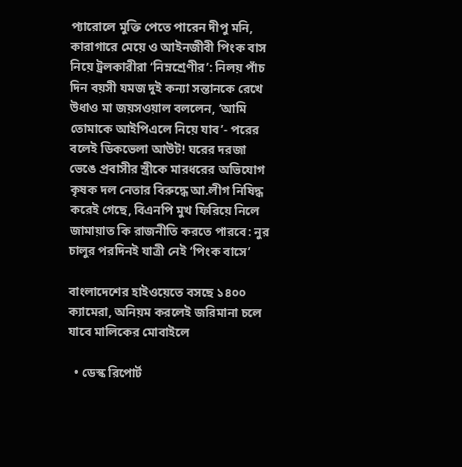প্যারোলে মুক্তি পেতে পারেন দীপু মনি, কারাগারে মেয়ে ও আইনজীবী পিংক বাস নিয়ে ট্রলকারীরা ‘নিম্নশ্রেণীর’: নিলয় পাঁচ দিন বয়সী যমজ দুই কন্যা সন্তানকে রেখে উধাও মা জয়সওয়াল বললেন, ‘আমি তোমাকে আইপিএলে নিয়ে যাব’- পরের বলেই ডিকভেলা আউট! ঘরের দরজা ভেঙে প্রবাসীর স্ত্রীকে মারধরের অভিযোগ কৃষক দল নেতার বিরুদ্ধে আ.লীগ নিষিদ্ধ করেই গেছে, বিএনপি মুখ ফিরিয়ে নিলে জামায়াত কি রাজনীতি করতে পারবে: নুর চালুর পরদিনই যাত্রী নেই ‘পিংক বাসে’

বাংলাদেশের হাইওয়েতে বসছে ১৪০০ ক্যামেরা, অনিয়ম করলেই জরিমানা চলে যাবে মালিকের মোবাইলে

  • ডেস্ক রিপোর্ট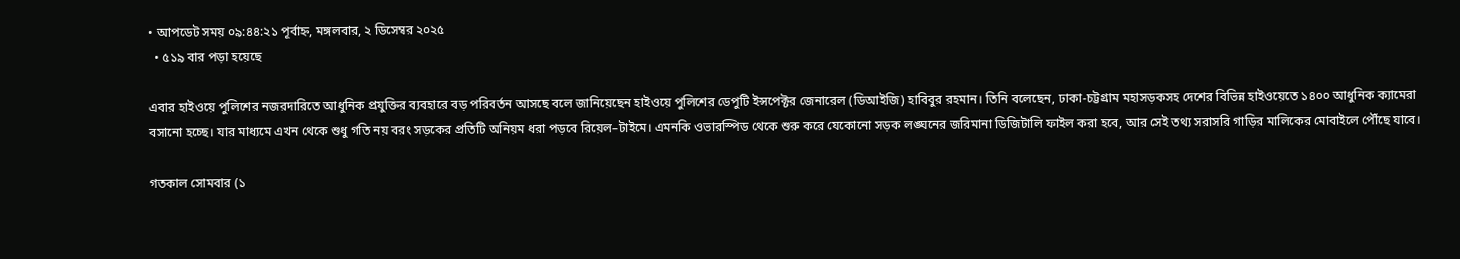• আপডেট সময় ০৯:৪৪:২১ পূর্বাহ্ন, মঙ্গলবার, ২ ডিসেম্বর ২০২৫
  • ৫১৯ বার পড়া হয়েছে

এবার হাইওয়ে পুলিশের নজরদারিতে আধুনিক প্রযুক্তির ব্যবহারে বড় পরিবর্তন আসছে বলে জানিয়েছেন হাইওয়ে পুলিশের ডেপুটি ইন্সপেক্টর জেনারেল (ডিআইজি) হাবিবুর রহমান। তিনি বলেছেন, ঢাকা-চট্টগ্রাম মহাসড়কসহ দেশের বিভিন্ন হাইওয়েতে ১৪০০ আধুনিক ক্যামেরা বসানো হচ্ছে। যার মাধ্যমে এখন থেকে শুধু গতি নয় বরং সড়কের প্রতিটি অনিয়ম ধরা পড়বে রিয়েল–টাইমে। এমনকি ওভারস্পিড থেকে শুরু করে যেকোনো সড়ক লঙ্ঘনের জরিমানা ডিজিটালি ফাইল করা হবে, আর সেই তথ্য সরাসরি গাড়ির মালিকের মোবাইলে পৌঁছে যাবে।

গতকাল সোমবার (১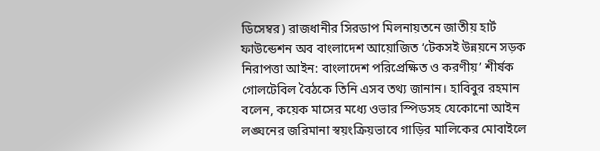ডিসেম্বর) রাজধানীর সিরডাপ মিলনায়তনে জাতীয় হার্ট ফাউন্ডেশন অব বাংলাদেশ আয়োজিত ‘টেকসই উন্নয়নে সড়ক নিরাপত্তা আইন: বাংলাদেশ পরিপ্রেক্ষিত ও করণীয়’ শীর্ষক গোলটেবিল বৈঠকে তিনি এসব তথ্য জানান। হাবিবুর রহমান বলেন, কয়েক মাসের মধ্যে ওভার স্পিডসহ যেকোনো আইন লঙ্ঘনের জরিমানা স্বয়ংক্রিয়ভাবে গাড়ির মালিকের মোবাইলে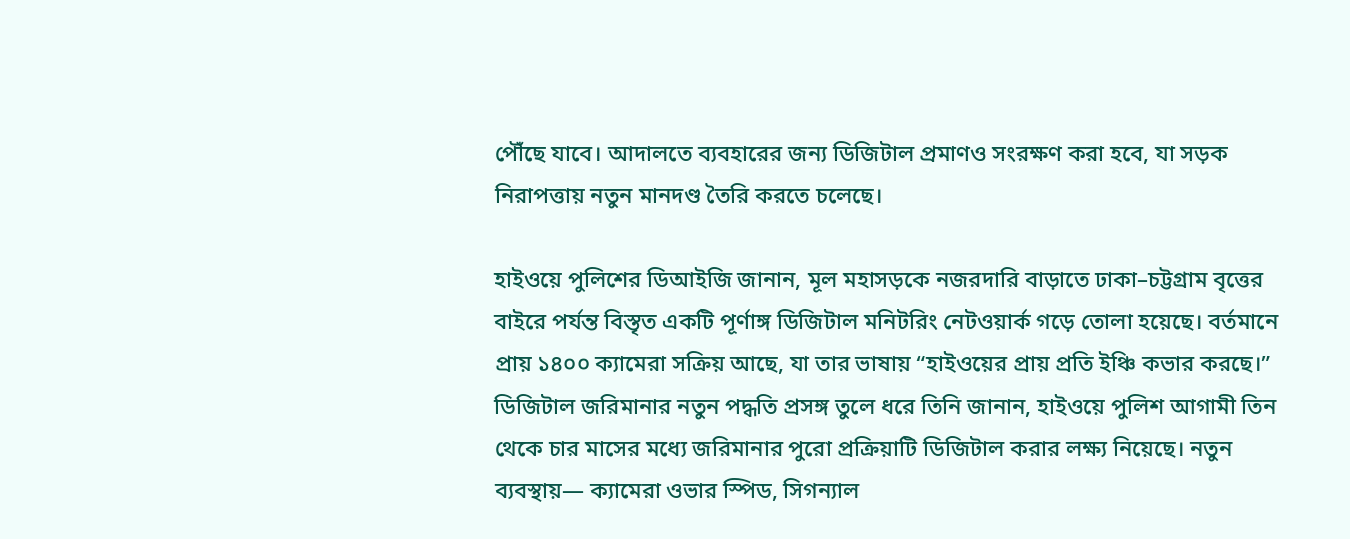পৌঁছে যাবে। আদালতে ব্যবহারের জন্য ডিজিটাল প্রমাণও সংরক্ষণ করা হবে, যা সড়ক নিরাপত্তায় নতুন মানদণ্ড তৈরি করতে চলেছে।

হাইওয়ে পুলিশের ডিআইজি জানান, মূল মহাসড়কে নজরদারি বাড়াতে ঢাকা–চট্টগ্রাম বৃত্তের বাইরে পর্যন্ত বিস্তৃত একটি পূর্ণাঙ্গ ডিজিটাল মনিটরিং নেটওয়ার্ক গড়ে তোলা হয়েছে। বর্তমানে প্রায় ১৪০০ ক্যামেরা সক্রিয় আছে, যা তার ভাষায় “হাইওয়ের প্রায় প্রতি ইঞ্চি কভার করছে।” ডিজিটাল জরিমানার নতুন পদ্ধতি প্রসঙ্গ তুলে ধরে তিনি জানান, হাইওয়ে পুলিশ আগামী তিন থেকে চার মাসের মধ্যে জরিমানার পুরো প্রক্রিয়াটি ডিজিটাল করার লক্ষ্য নিয়েছে। নতুন ব্যবস্থায়— ক্যামেরা ওভার স্পিড, সিগন্যাল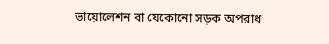ভায়োলেশন বা যেকোনো সড়ক অপরাধ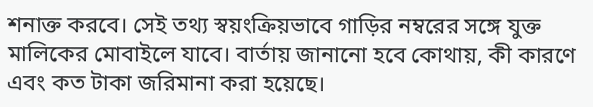শনাক্ত করবে। সেই তথ্য স্বয়ংক্রিয়ভাবে গাড়ির নম্বরের সঙ্গে যুক্ত মালিকের মোবাইলে যাবে। বার্তায় জানানো হবে কোথায়, কী কারণে এবং কত টাকা জরিমানা করা হয়েছে।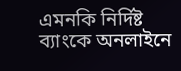এমনকি নির্দিষ্ট ব্যাংকে অনলাইনে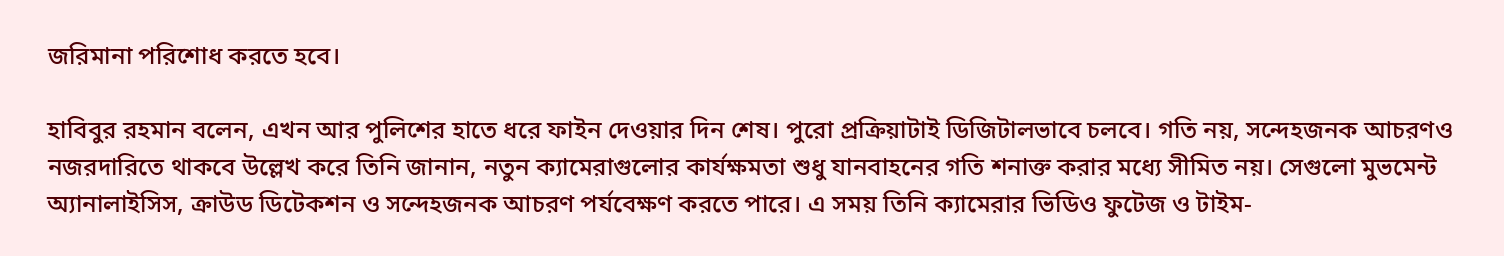জরিমানা পরিশোধ করতে হবে।

হাবিবুর রহমান বলেন, এখন আর পুলিশের হাতে ধরে ফাইন দেওয়ার দিন শেষ। পুরো প্রক্রিয়াটাই ডিজিটালভাবে চলবে। গতি নয়, সন্দেহজনক আচরণও নজরদারিতে থাকবে উল্লেখ করে তিনি জানান, নতুন ক্যামেরাগুলোর কার্যক্ষমতা শুধু যানবাহনের গতি শনাক্ত করার মধ্যে সীমিত নয়। সেগুলো মুভমেন্ট অ্যানালাইসিস, ক্রাউড ডিটেকশন ও সন্দেহজনক আচরণ পর্যবেক্ষণ করতে পারে। এ সময় তিনি ক্যামেরার ভিডিও ফুটেজ ও টাইম-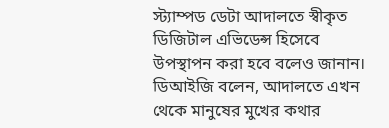স্ট্যাম্পড ডেটা আদালতে স্বীকৃত ডিজিটাল এভিডেন্স হিসেবে উপস্থাপন করা হবে বলেও জানান। ডিআইজি বলেন, আদালতে এখন থেকে মানুষের মুখের কথার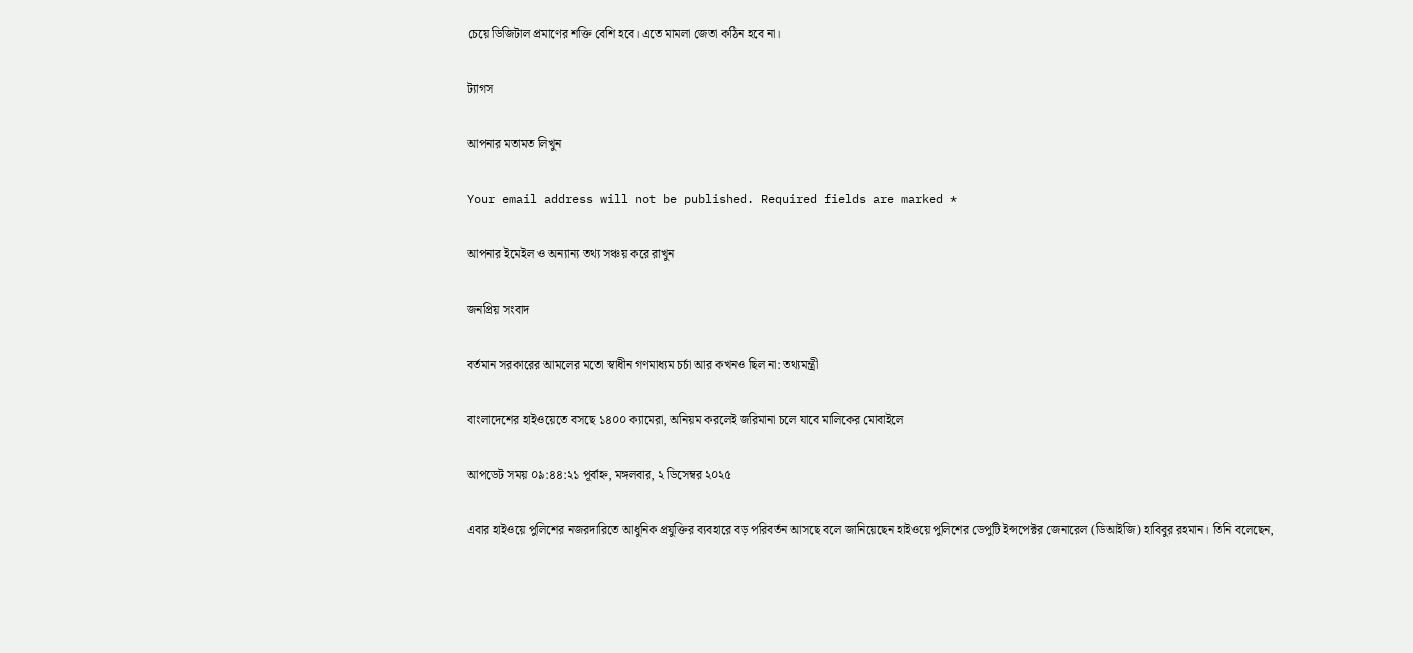চেয়ে ডিজিটাল প্রমাণের শক্তি বেশি হবে। এতে মামলা জেতা কঠিন হবে না।

ট্যাগস

আপনার মতামত লিখুন

Your email address will not be published. Required fields are marked *

আপনার ইমেইল ও অন্যান্য তথ্য সঞ্চয় করে রাখুন

জনপ্রিয় সংবাদ

বর্তমান সরকারের আমলের মতো স্বাধীন গণমাধ্যম চর্চা আর কখনও ছিল না: তথ্যমন্ত্রী

বাংলাদেশের হাইওয়েতে বসছে ১৪০০ ক্যামেরা, অনিয়ম করলেই জরিমানা চলে যাবে মালিকের মোবাইলে

আপডেট সময় ০৯:৪৪:২১ পূর্বাহ্ন, মঙ্গলবার, ২ ডিসেম্বর ২০২৫

এবার হাইওয়ে পুলিশের নজরদারিতে আধুনিক প্রযুক্তির ব্যবহারে বড় পরিবর্তন আসছে বলে জানিয়েছেন হাইওয়ে পুলিশের ডেপুটি ইন্সপেক্টর জেনারেল (ডিআইজি) হাবিবুর রহমান। তিনি বলেছেন,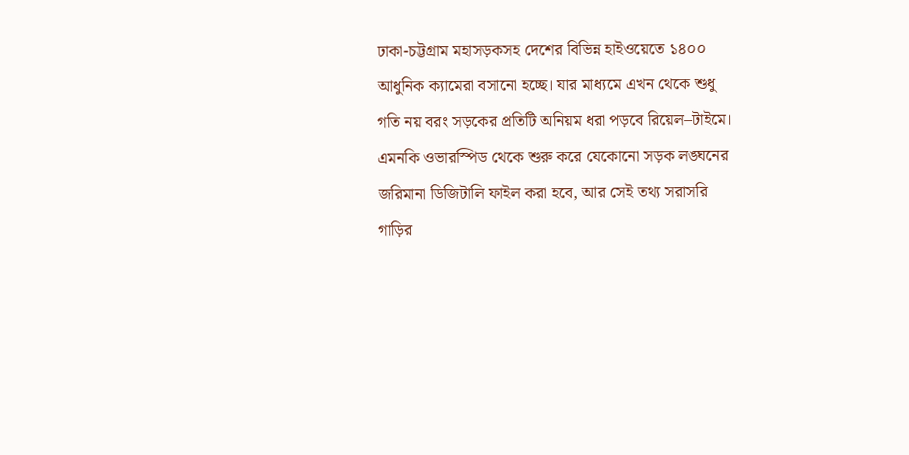ঢাকা-চট্টগ্রাম মহাসড়কসহ দেশের বিভিন্ন হাইওয়েতে ১৪০০ আধুনিক ক্যামেরা বসানো হচ্ছে। যার মাধ্যমে এখন থেকে শুধু গতি নয় বরং সড়কের প্রতিটি অনিয়ম ধরা পড়বে রিয়েল–টাইমে। এমনকি ওভারস্পিড থেকে শুরু করে যেকোনো সড়ক লঙ্ঘনের জরিমানা ডিজিটালি ফাইল করা হবে, আর সেই তথ্য সরাসরি গাড়ির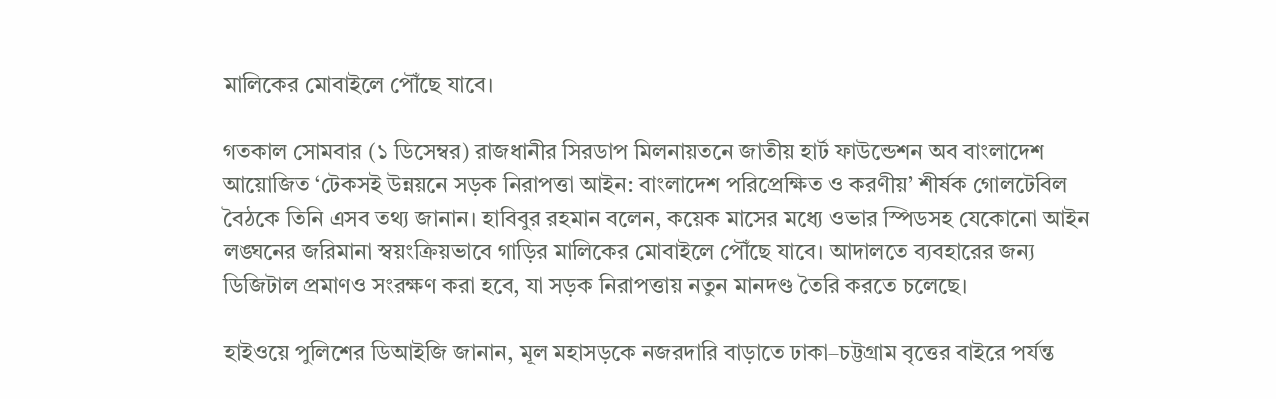মালিকের মোবাইলে পৌঁছে যাবে।

গতকাল সোমবার (১ ডিসেম্বর) রাজধানীর সিরডাপ মিলনায়তনে জাতীয় হার্ট ফাউন্ডেশন অব বাংলাদেশ আয়োজিত ‘টেকসই উন্নয়নে সড়ক নিরাপত্তা আইন: বাংলাদেশ পরিপ্রেক্ষিত ও করণীয়’ শীর্ষক গোলটেবিল বৈঠকে তিনি এসব তথ্য জানান। হাবিবুর রহমান বলেন, কয়েক মাসের মধ্যে ওভার স্পিডসহ যেকোনো আইন লঙ্ঘনের জরিমানা স্বয়ংক্রিয়ভাবে গাড়ির মালিকের মোবাইলে পৌঁছে যাবে। আদালতে ব্যবহারের জন্য ডিজিটাল প্রমাণও সংরক্ষণ করা হবে, যা সড়ক নিরাপত্তায় নতুন মানদণ্ড তৈরি করতে চলেছে।

হাইওয়ে পুলিশের ডিআইজি জানান, মূল মহাসড়কে নজরদারি বাড়াতে ঢাকা–চট্টগ্রাম বৃত্তের বাইরে পর্যন্ত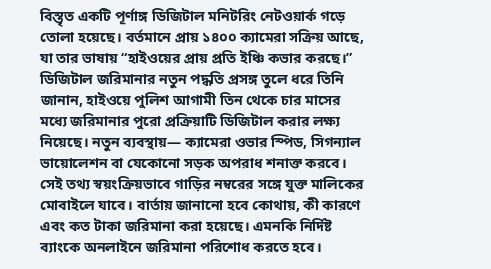বিস্তৃত একটি পূর্ণাঙ্গ ডিজিটাল মনিটরিং নেটওয়ার্ক গড়ে তোলা হয়েছে। বর্তমানে প্রায় ১৪০০ ক্যামেরা সক্রিয় আছে, যা তার ভাষায় “হাইওয়ের প্রায় প্রতি ইঞ্চি কভার করছে।” ডিজিটাল জরিমানার নতুন পদ্ধতি প্রসঙ্গ তুলে ধরে তিনি জানান, হাইওয়ে পুলিশ আগামী তিন থেকে চার মাসের মধ্যে জরিমানার পুরো প্রক্রিয়াটি ডিজিটাল করার লক্ষ্য নিয়েছে। নতুন ব্যবস্থায়— ক্যামেরা ওভার স্পিড, সিগন্যাল ভায়োলেশন বা যেকোনো সড়ক অপরাধ শনাক্ত করবে। সেই তথ্য স্বয়ংক্রিয়ভাবে গাড়ির নম্বরের সঙ্গে যুক্ত মালিকের মোবাইলে যাবে। বার্তায় জানানো হবে কোথায়, কী কারণে এবং কত টাকা জরিমানা করা হয়েছে। এমনকি নির্দিষ্ট ব্যাংকে অনলাইনে জরিমানা পরিশোধ করতে হবে।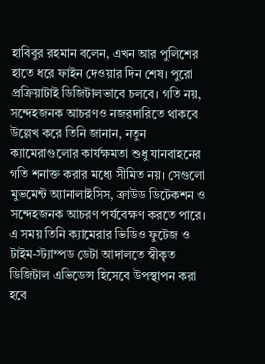হাবিবুর রহমান বলেন, এখন আর পুলিশের হাতে ধরে ফাইন দেওয়ার দিন শেষ। পুরো প্রক্রিয়াটাই ডিজিটালভাবে চলবে। গতি নয়, সন্দেহজনক আচরণও নজরদারিতে থাকবে উল্লেখ করে তিনি জানান, নতুন ক্যামেরাগুলোর কার্যক্ষমতা শুধু যানবাহনের গতি শনাক্ত করার মধ্যে সীমিত নয়। সেগুলো মুভমেন্ট অ্যানালাইসিস, ক্রাউড ডিটেকশন ও সন্দেহজনক আচরণ পর্যবেক্ষণ করতে পারে। এ সময় তিনি ক্যামেরার ভিডিও ফুটেজ ও টাইম-স্ট্যাম্পড ডেটা আদালতে স্বীকৃত ডিজিটাল এভিডেন্স হিসেবে উপস্থাপন করা হবে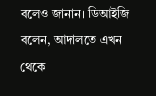বলেও জানান। ডিআইজি বলেন, আদালতে এখন থেকে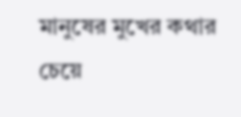মানুষের মুখের কথার চেয়ে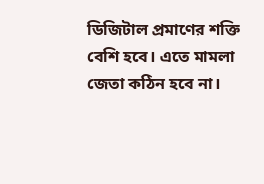ডিজিটাল প্রমাণের শক্তি বেশি হবে। এতে মামলা জেতা কঠিন হবে না।